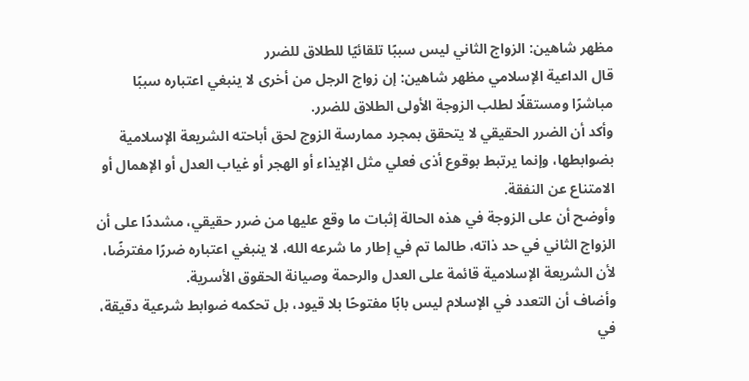مظهر شاهين: الزواج الثاني ليس سببًا تلقائيًا للطلاق للضرر
قال الداعية الإسلامي مظهر شاهين: إن زواج الرجل من أخرى لا ينبغي اعتباره سببًا مباشرًا ومستقلًا لطلب الزوجة الأولى الطلاق للضرر.
وأكد أن الضرر الحقيقي لا يتحقق بمجرد ممارسة الزوج لحق أباحته الشريعة الإسلامية بضوابطها، وإنما يرتبط بوقوع أذى فعلي مثل الإيذاء أو الهجر أو غياب العدل أو الإهمال أو الامتناع عن النفقة.
وأوضح أن على الزوجة في هذه الحالة إثبات ما وقع عليها من ضرر حقيقي، مشددًا على أن الزواج الثاني في حد ذاته، طالما تم في إطار ما شرعه الله، لا ينبغي اعتباره ضررًا مفترضًا، لأن الشريعة الإسلامية قائمة على العدل والرحمة وصيانة الحقوق الأسرية.
وأضاف أن التعدد في الإسلام ليس بابًا مفتوحًا بلا قيود، بل تحكمه ضوابط شرعية دقيقة، في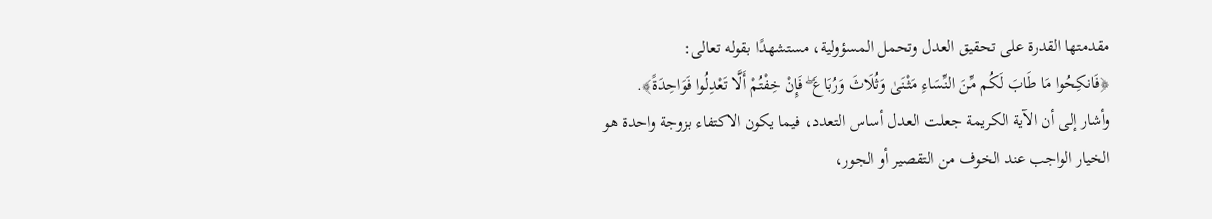مقدمتها القدرة على تحقيق العدل وتحمل المسؤولية، مستشهدًا بقوله تعالى:
﴿فَانكِحُوا مَا طَابَ لَكُم مِّنَ النِّسَاءِ مَثْنَىٰ وَثُلَاثَ وَرُبَاعَ ۖ فَإِنْ خِفْتُمْ أَلَّا تَعْدِلُوا فَوَاحِدَةً﴾.
وأشار إلى أن الآية الكريمة جعلت العدل أساس التعدد، فيما يكون الاكتفاء بزوجة واحدة هو الخيار الواجب عند الخوف من التقصير أو الجور،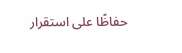حفاظًا على استقرار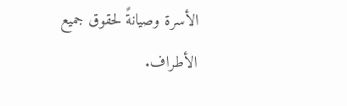الأسرة وصيانةً لحقوق جميع الأطراف.